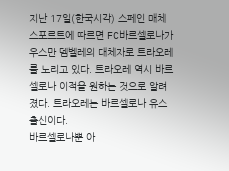지난 17일(한국시각) 스페인 매체 스포르트에 따르면 FC바르셀로나가 우스만 뎀벨레의 대체자로 트라오레를 노리고 있다. 트라오레 역시 바르셀로나 이적을 원하는 것으로 알려졌다. 트라오레는 바르셀로나 유스 출신이다.
바르셀로나뿐 아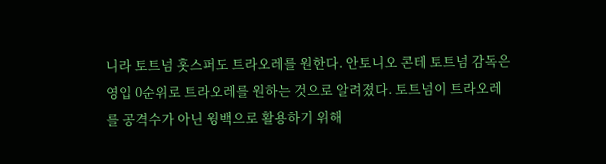니라 토트넘 홋스퍼도 트라오레를 원한다. 안토니오 콘테 토트넘 감독은 영입 0순위로 트라오레를 원하는 것으로 알려졌다. 토트넘이 트라오레를 공격수가 아닌 윙백으로 활용하기 위해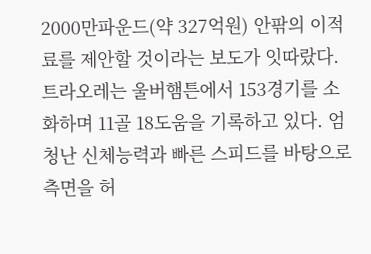2000만파운드(약 327억원) 안팎의 이적료를 제안할 것이라는 보도가 잇따랐다.
트라오레는 울버햄튼에서 153경기를 소화하며 11골 18도움을 기록하고 있다. 엄청난 신체능력과 빠른 스피드를 바탕으로 측면을 허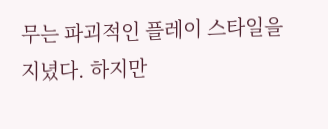무는 파괴적인 플레이 스타일을 지녔다. 하지만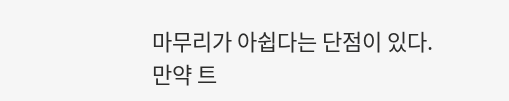마무리가 아쉽다는 단점이 있다.
만약 트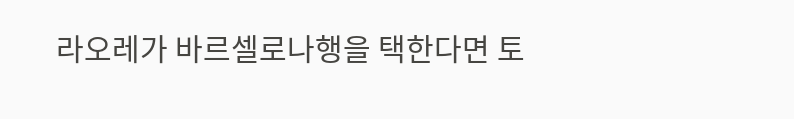라오레가 바르셀로나행을 택한다면 토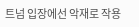트넘 입장에선 악재로 작용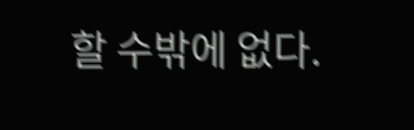할 수밖에 없다.